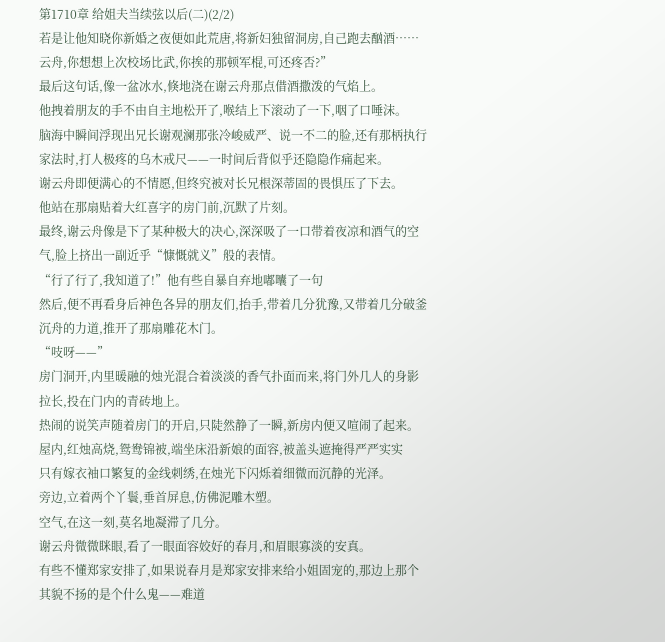第1710章 给姐夫当续弦以后(二)(2/2)
若是让他知晓你新婚之夜便如此荒唐,将新妇独留洞房,自己跑去酗酒……云舟,你想想上次校场比武,你挨的那顿军棍,可还疼否?”
最后这句话,像一盆冰水,倏地浇在谢云舟那点借酒撒泼的气焰上。
他拽着朋友的手不由自主地松开了,喉结上下滚动了一下,咽了口唾沫。
脑海中瞬间浮现出兄长谢观澜那张冷峻威严、说一不二的脸,还有那柄执行家法时,打人极疼的乌木戒尺——一时间后背似乎还隐隐作痛起来。
谢云舟即便满心的不情愿,但终究被对长兄根深蒂固的畏惧压了下去。
他站在那扇贴着大红喜字的房门前,沉默了片刻。
最终,谢云舟像是下了某种极大的决心,深深吸了一口带着夜凉和酒气的空气,脸上挤出一副近乎“慷慨就义”般的表情。
“行了行了,我知道了!”他有些自暴自弃地嘟囔了一句
然后,便不再看身后神色各异的朋友们,抬手,带着几分犹豫,又带着几分破釜沉舟的力道,推开了那扇雕花木门。
“吱呀——”
房门洞开,内里暖融的烛光混合着淡淡的香气扑面而来,将门外几人的身影拉长,投在门内的青砖地上。
热闹的说笑声随着房门的开启,只陡然静了一瞬,新房内便又喧闹了起来。
屋内,红烛高烧,鸳鸯锦被,端坐床沿新娘的面容,被盖头遮掩得严严实实
只有嫁衣袖口繁复的金线刺绣,在烛光下闪烁着细微而沉静的光泽。
旁边,立着两个丫鬟,垂首屏息,仿佛泥雕木塑。
空气,在这一刻,莫名地凝滞了几分。
谢云舟微微眯眼,看了一眼面容姣好的春月,和眉眼寡淡的安真。
有些不懂郑家安排了,如果说春月是郑家安排来给小姐固宠的,那边上那个其貌不扬的是个什么鬼——难道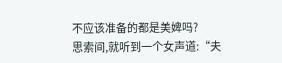不应该准备的都是美婢吗?
思索间,就听到一个女声道:“夫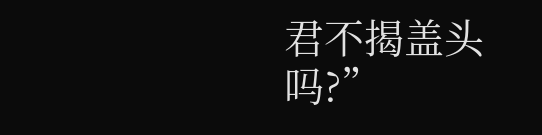君不揭盖头吗?”